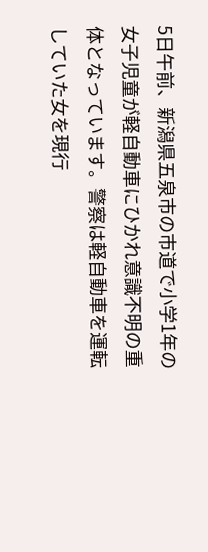5日午前、新潟県五泉市の市道で小学1年の女子児童が軽自動車にひかれ意識不明の重体となっています。警察は軽自動車を運転していた女を現行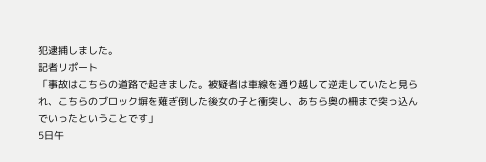犯逮捕しました。
記者リポート
「事故はこちらの道路で起きました。被疑者は車線を通り越して逆走していたと見られ、こちらのブロック塀を薙ぎ倒した後女の子と衝突し、あちら奥の柵まで突っ込んでいったということです」
5日午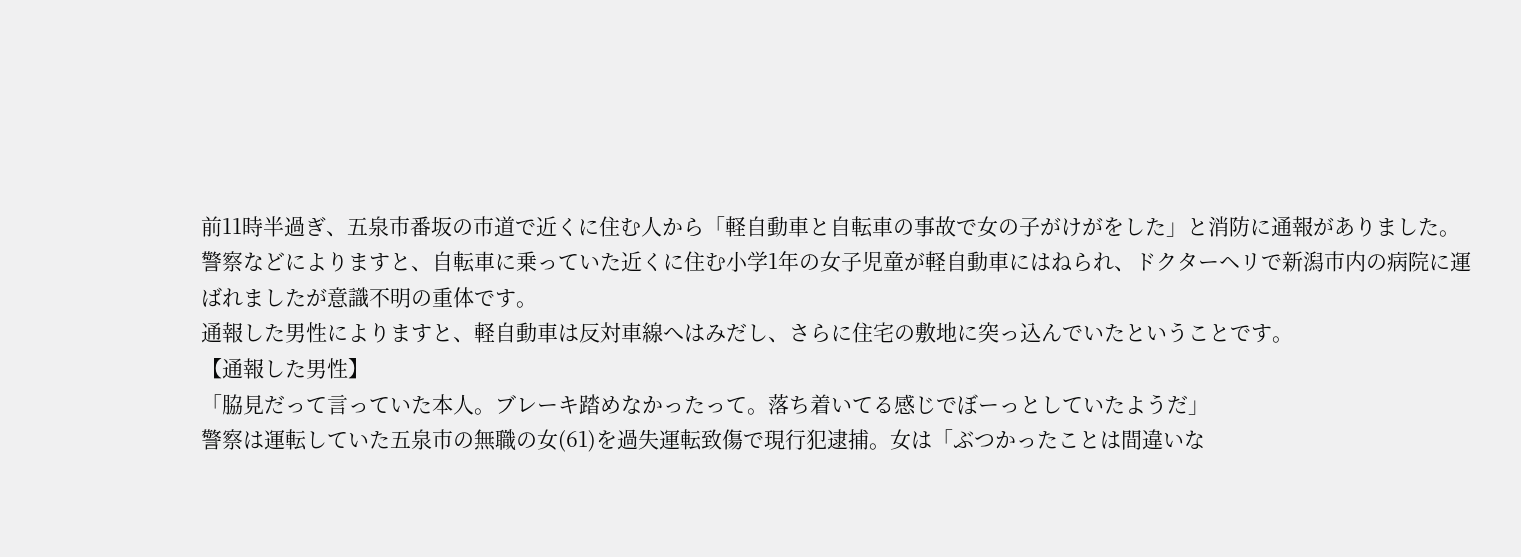前11時半過ぎ、五泉市番坂の市道で近くに住む人から「軽自動車と自転車の事故で女の子がけがをした」と消防に通報がありました。
警察などによりますと、自転車に乗っていた近くに住む小学1年の女子児童が軽自動車にはねられ、ドクターヘリで新潟市内の病院に運ばれましたが意識不明の重体です。
通報した男性によりますと、軽自動車は反対車線へはみだし、さらに住宅の敷地に突っ込んでいたということです。
【通報した男性】
「脇見だって言っていた本人。ブレーキ踏めなかったって。落ち着いてる感じでぼーっとしていたようだ」
警察は運転していた五泉市の無職の女(61)を過失運転致傷で現行犯逮捕。女は「ぶつかったことは間違いな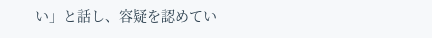い」と話し、容疑を認めてい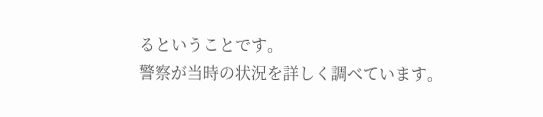るということです。
警察が当時の状況を詳しく調べています。